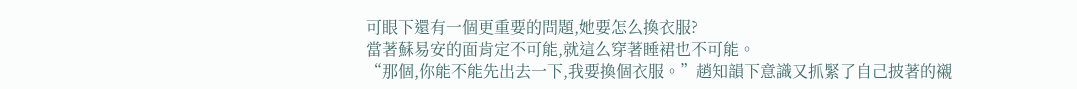可眼下還有一個更重要的問題,她要怎么換衣服?
當著蘇易安的面肯定不可能,就這么穿著睡裙也不可能。
“那個,你能不能先出去一下,我要換個衣服。”趙知韻下意識又抓緊了自己披著的襯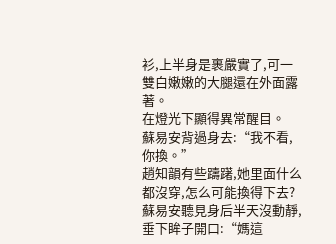衫,上半身是裹嚴實了,可一雙白嫩嫩的大腿還在外面露著。
在燈光下顯得異常醒目。
蘇易安背過身去:“我不看,你換。”
趙知韻有些躊躇,她里面什么都沒穿,怎么可能換得下去?
蘇易安聽見身后半天沒動靜,垂下眸子開口:“媽這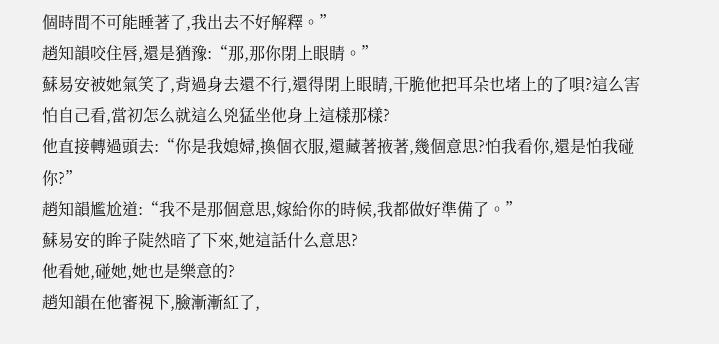個時間不可能睡著了,我出去不好解釋。”
趙知韻咬住唇,還是猶豫:“那,那你閉上眼睛。”
蘇易安被她氣笑了,背過身去還不行,還得閉上眼睛,干脆他把耳朵也堵上的了唄?這么害怕自己看,當初怎么就這么兇猛坐他身上這樣那樣?
他直接轉過頭去:“你是我媳婦,換個衣服,還藏著掖著,幾個意思?怕我看你,還是怕我碰你?”
趙知韻尷尬道:“我不是那個意思,嫁給你的時候,我都做好準備了。”
蘇易安的眸子陡然暗了下來,她這話什么意思?
他看她,碰她,她也是樂意的?
趙知韻在他審視下,臉漸漸紅了,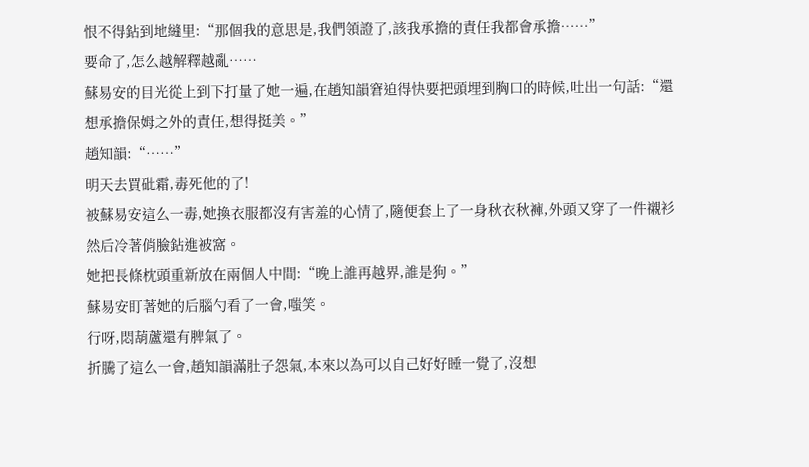恨不得鉆到地縫里:“那個我的意思是,我們領證了,該我承擔的責任我都會承擔……”
要命了,怎么越解釋越亂……
蘇易安的目光從上到下打量了她一遍,在趙知韻窘迫得快要把頭埋到胸口的時候,吐出一句話:“還想承擔保姆之外的責任,想得挺美。”
趙知韻:“……”
明天去買砒霜,毒死他的了!
被蘇易安這么一毒,她換衣服都沒有害羞的心情了,隨便套上了一身秋衣秋褲,外頭又穿了一件襯衫然后冷著俏臉鉆進被窩。
她把長條枕頭重新放在兩個人中間:“晚上誰再越界,誰是狗。”
蘇易安盯著她的后腦勺看了一會,嗤笑。
行呀,悶葫蘆還有脾氣了。
折騰了這么一會,趙知韻滿肚子怨氣,本來以為可以自己好好睡一覺了,沒想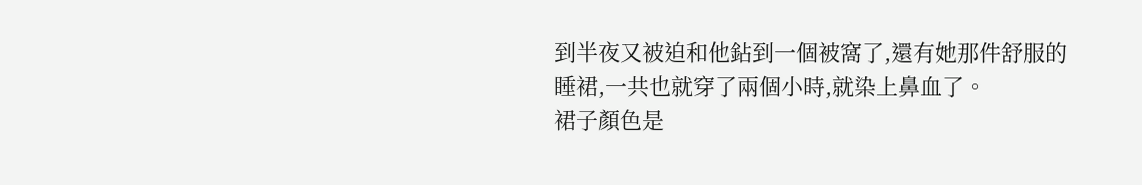到半夜又被迫和他鉆到一個被窩了,還有她那件舒服的睡裙,一共也就穿了兩個小時,就染上鼻血了。
裙子顏色是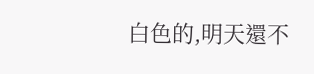白色的,明天還不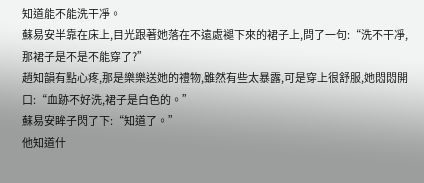知道能不能洗干凈。
蘇易安半靠在床上,目光跟著她落在不遠處褪下來的裙子上,問了一句:“洗不干凈,那裙子是不是不能穿了?”
趙知韻有點心疼,那是樂樂送她的禮物,雖然有些太暴露,可是穿上很舒服,她悶悶開口:“血跡不好洗,裙子是白色的。”
蘇易安眸子閃了下:“知道了。”
他知道什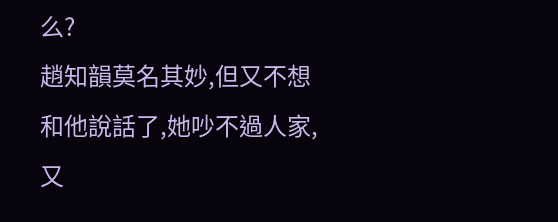么?
趙知韻莫名其妙,但又不想和他說話了,她吵不過人家,又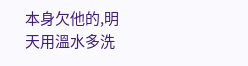本身欠他的,明天用溫水多洗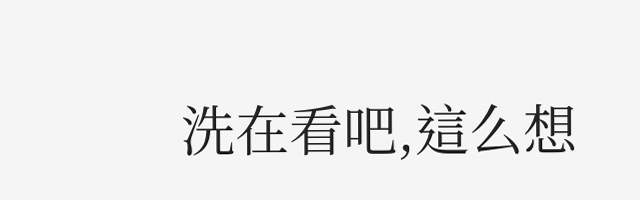洗在看吧,這么想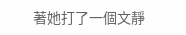著她打了一個文靜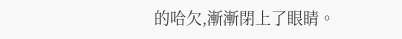的哈欠,漸漸閉上了眼睛。